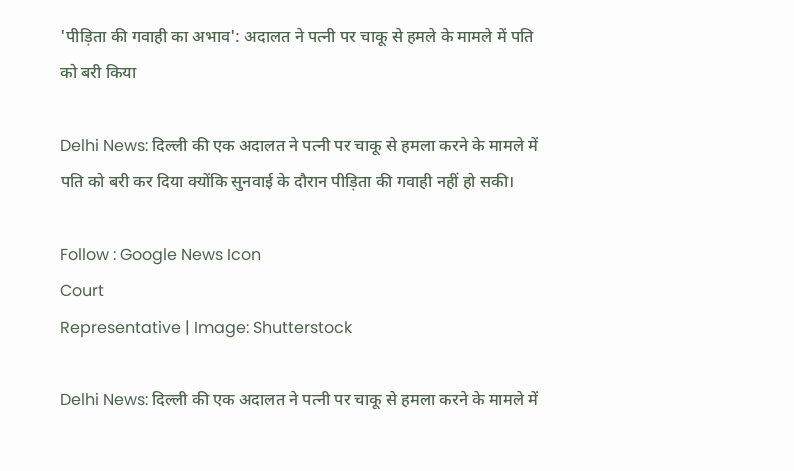'पीड़िता की गवाही का अभाव': अदालत ने पत्नी पर चाकू से हमले के मामले में पति को बरी किया

Delhi News: दिल्ली की एक अदालत ने पत्नी पर चाकू से हमला करने के मामले में पति को बरी कर दिया क्योंकि सुनवाई के दौरान पीड़िता की गवाही नहीं हो सकी।

Follow : Google News Icon
Court
Representative | Image: Shutterstock

Delhi News: दिल्ली की एक अदालत ने पत्नी पर चाकू से हमला करने के मामले में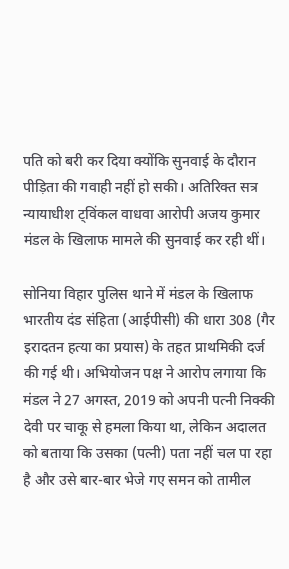पति को बरी कर दिया क्योंकि सुनवाई के दौरान पीड़िता की गवाही नहीं हो सकी। अतिरिक्त सत्र न्यायाधीश ट्विंकल वाधवा आरोपी अजय कुमार मंडल के खिलाफ मामले की सुनवाई कर रही थीं।

सोनिया विहार पुलिस थाने में मंडल के खिलाफ भारतीय दंड संहिता (आईपीसी) की धारा 308 (गैर इरादतन हत्या का प्रयास) के तहत प्राथमिकी दर्ज की गई थी। अभियोजन पक्ष ने आरोप लगाया कि मंडल ने 27 अगस्त, 2019 को अपनी पत्नी निक्की देवी पर चाकू से हमला किया था, लेकिन अदालत को बताया कि उसका (पत्नी) पता नहीं चल पा रहा है और उसे बार-बार भेजे गए समन को तामील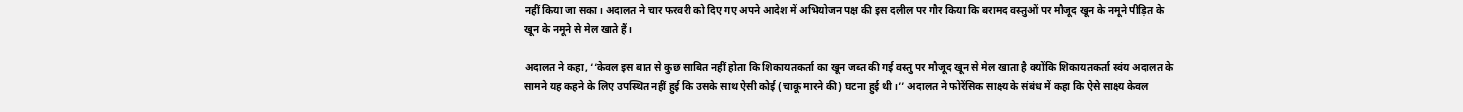नहीं किया जा सका। अदालत ने चार फरवरी को दिए गए अपने आदेश में अभियोजन पक्ष की इस दलील पर गौर किया कि बरामद वस्तुओं पर मौजूद खून के नमूने पीड़ित के खून के नमूने से मेल खाते हैं।

अदालत ने कहा, ‘‘केवल इस बात से कुछ साबित नहीं होता कि शिकायतकर्ता का खून जब्त की गई वस्तु पर मौजूद खून से मेल खाता है क्योंकि शिकायतकर्ता स्वंय अदालत के सामने यह कहने के लिए उपस्थित नहीं हुई कि उसके साथ ऐसी कोई (चाकू मारने की) घटना हुई थी।’’ अदालत ने फोरेंसिक साक्ष्य के संबंध में कहा कि ऐसे साक्ष्य केवल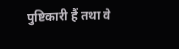पुष्टिकारी हैं तथा वे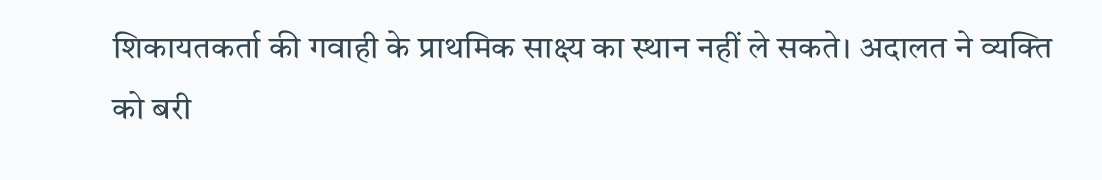शिकायतकर्ता की गवाही के प्राथमिक साक्ष्य का स्थान नहीं ले सकते। अदालत ने व्यक्ति को बरी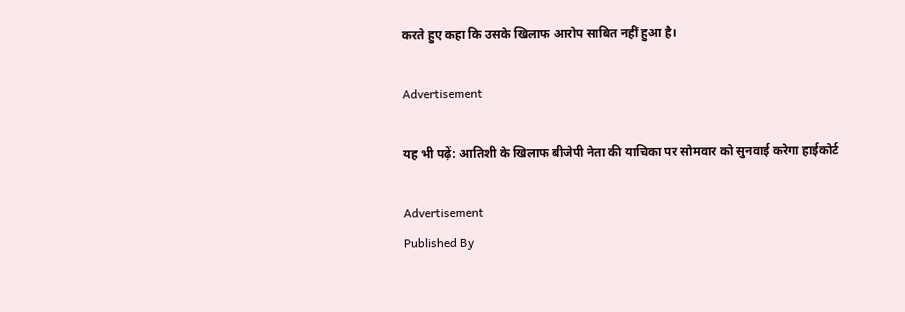करते हुए कहा कि उसके खिलाफ आरोप साबित नहीं हुआ है।

Advertisement

यह भी पढ़ें: आतिशी के खिलाफ बीजेपी नेता की याचिका पर सोमवार को सुनवाई करेगा हाईकोर्ट

Advertisement
Published By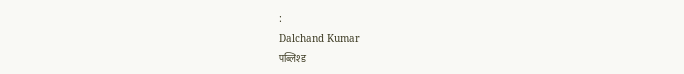:
Dalchand Kumar
पब्लिश्ड